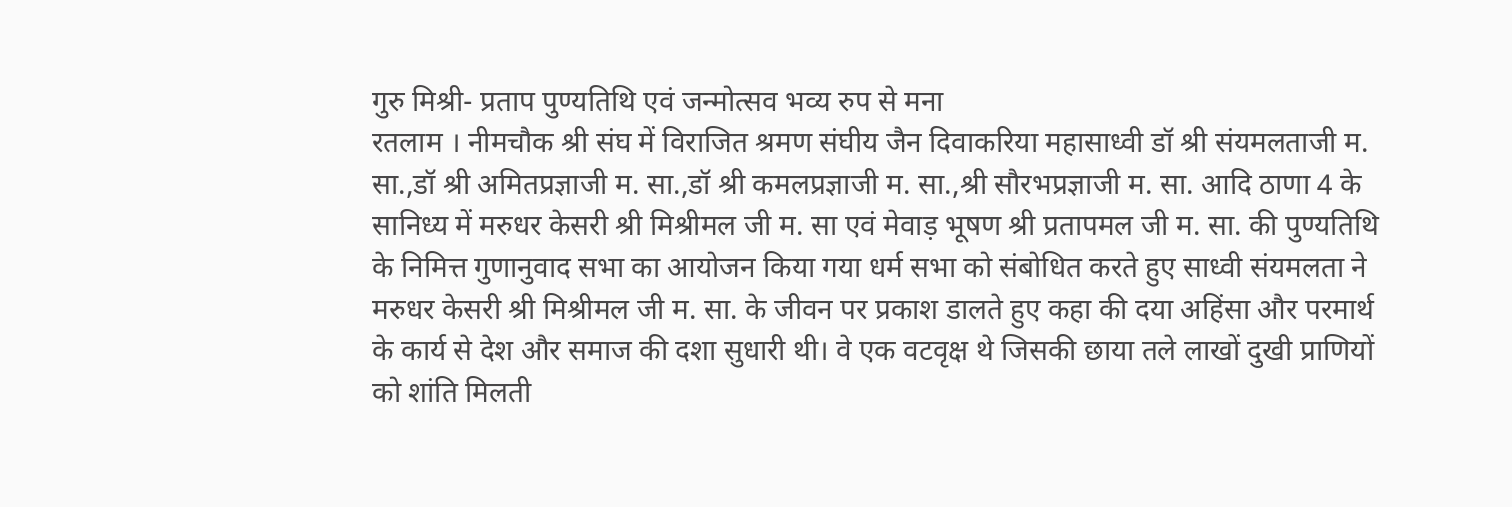गुरु मिश्री- प्रताप पुण्यतिथि एवं जन्मोत्सव भव्य रुप से मना
रतलाम । नीमचौक श्री संघ में विराजित श्रमण संघीय जैन दिवाकरिया महासाध्वी डॉ श्री संयमलताजी म. सा.,डॉ श्री अमितप्रज्ञाजी म. सा.,डॉ श्री कमलप्रज्ञाजी म. सा.,श्री सौरभप्रज्ञाजी म. सा. आदि ठाणा 4 के सानिध्य में मरुधर केसरी श्री मिश्रीमल जी म. सा एवं मेवाड़ भूषण श्री प्रतापमल जी म. सा. की पुण्यतिथि के निमित्त गुणानुवाद सभा का आयोजन किया गया धर्म सभा को संबोधित करते हुए साध्वी संयमलता ने मरुधर केसरी श्री मिश्रीमल जी म. सा. के जीवन पर प्रकाश डालते हुए कहा की दया अहिंसा और परमार्थ के कार्य से देश और समाज की दशा सुधारी थी। वे एक वटवृक्ष थे जिसकी छाया तले लाखों दुखी प्राणियों को शांति मिलती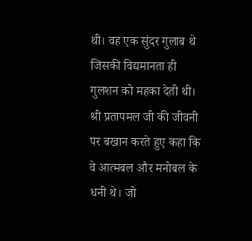थी। वह एक सुंदर गुलाब थे जिसकी विद्यमानता ही गुलशन को महका देती थी। श्री प्रतापमल जी की जीवनी पर बखान करते हुए कहा कि वे आत्मबल और मनोबल के धनी थे। जो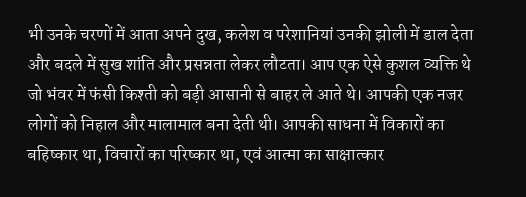भी उनके चरणों में आता अपने दुख, कलेश व परेशानियां उनकी झोली में डाल देता और बदले में सुख शांति और प्रसन्नता लेकर लौटता। आप एक ऐसे कुशल व्यक्ति थे जो भंवर में फंसी किश्ती को बड़ी आसानी से बाहर ले आते थे। आपकी एक नजर लोगों को निहाल और मालामाल बना देती थी। आपकी साधना में विकारों का बहिष्कार था, विचारों का परिष्कार था, एवं आत्मा का साक्षात्कार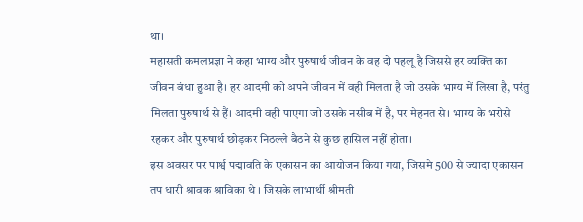था।
महासती कमलप्रज्ञा ने कहा भाग्य और पुरुषार्थ जीवन के वह दो पहलू है जिससे हर व्यक्ति का जीवन बंधा हुआ है। हर आदमी को अपने जीवन में वही मिलता है जो उसके भाग्य में लिखा है, परंतु मिलता पुरुषार्थ से हैं। आदमी वही पाएगा जो उसके नसीब में है, पर मेहनत से। भाग्य के भरोसे रहकर और पुरुषार्थ छोड़कर निठल्ले बैठने से कुछ हासिल नहीं होता।
इस अवसर पर पार्श्व पद्मावति के एकासन का आयोजन किया गया, जिसमे 500 से ज्यादा एकासन तप धारी श्रावक श्राविका थे । जिसके लाभार्थी श्रीमती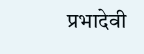प्रभादेवी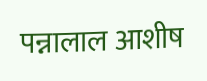पन्नालाल आशीष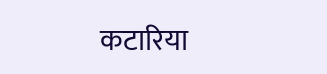कटारिया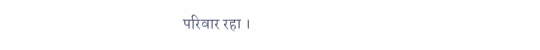परिवार रहा ।